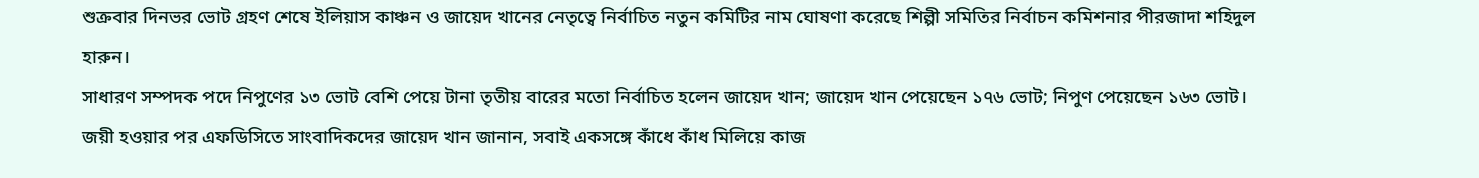শুক্রবার দিনভর ভোট গ্রহণ শেষে ইলিয়াস কাঞ্চন ও জায়েদ খানের নেতৃত্বে নির্বাচিত নতুন কমিটির নাম ঘোষণা করেছে শিল্পী সমিতির নির্বাচন কমিশনার পীরজাদা শহিদুল হারুন।
সাধারণ সম্পদক পদে নিপুণের ১৩ ভোট বেশি পেয়ে টানা তৃতীয় বারের মতো নির্বাচিত হলেন জায়েদ খান; জায়েদ খান পেয়েছেন ১৭৬ ভোট; নিপুণ পেয়েছেন ১৬৩ ভোট।
জয়ী হওয়ার পর এফডিসিতে সাংবাদিকদের জায়েদ খান জানান, সবাই একসঙ্গে কাঁধে কাঁধ মিলিয়ে কাজ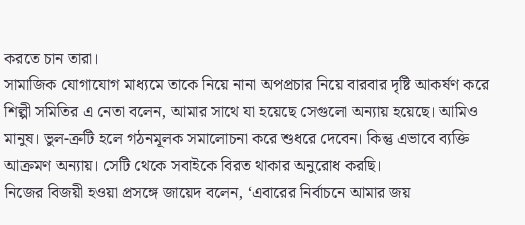করতে চান তারা।
সামাজিক যোগাযোগ মাধ্যমে তাকে নিয়ে নানা অপপ্রচার নিয়ে বারবার দৃষ্টি আকর্ষণ করে শিল্পী সমিতির এ নেতা বলেন, আমার সাথে যা হয়েছে সেগুলো অন্যায় হয়েছে। আমিও মানুষ। ভুল-ত্রুটি হলে গঠনমূলক সমালোচনা করে শুধরে দেবেন। কিন্তু এভাবে ব্যক্তি আক্রমণ অন্যায়। সেটি থেকে সবাইকে বিরত থাকার অনুরোধ করছি।
নিজের বিজয়ী হওয়া প্রসঙ্গে জায়েদ বলেন, ‘এবারের নির্বাচনে আমার জয়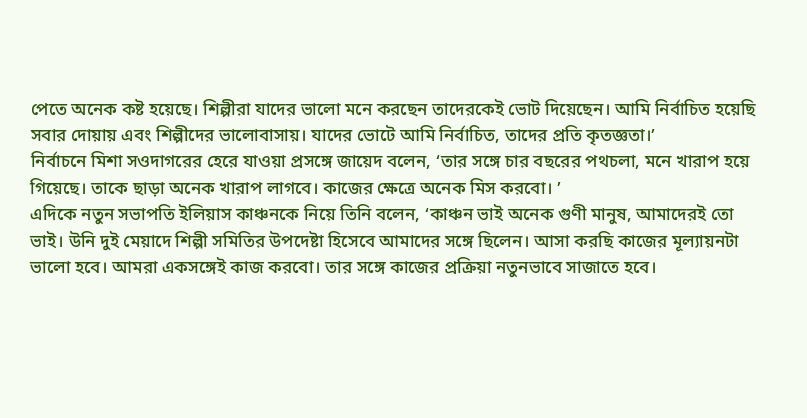পেতে অনেক কষ্ট হয়েছে। শিল্পীরা যাদের ভালো মনে করছেন তাদেরকেই ভোট দিয়েছেন। আমি নির্বাচিত হয়েছি সবার দোয়ায় এবং শিল্পীদের ভালোবাসায়। যাদের ভোটে আমি নির্বাচিত, তাদের প্রতি কৃতজ্ঞতা।’
নির্বাচনে মিশা সওদাগরের হেরে যাওয়া প্রসঙ্গে জায়েদ বলেন, ‘তার সঙ্গে চার বছরের পথচলা, মনে খারাপ হয়ে গিয়েছে। তাকে ছাড়া অনেক খারাপ লাগবে। কাজের ক্ষেত্রে অনেক মিস করবো। ’
এদিকে নতুন সভাপতি ইলিয়াস কাঞ্চনকে নিয়ে তিনি বলেন, ‘কাঞ্চন ভাই অনেক গুণী মানুষ, আমাদেরই তো ভাই। উনি দুই মেয়াদে শিল্পী সমিতির উপদেষ্টা হিসেবে আমাদের সঙ্গে ছিলেন। আসা করছি কাজের মূল্যায়নটা ভালো হবে। আমরা একসঙ্গেই কাজ করবো। তার সঙ্গে কাজের প্রক্রিয়া নতুনভাবে সাজাতে হবে।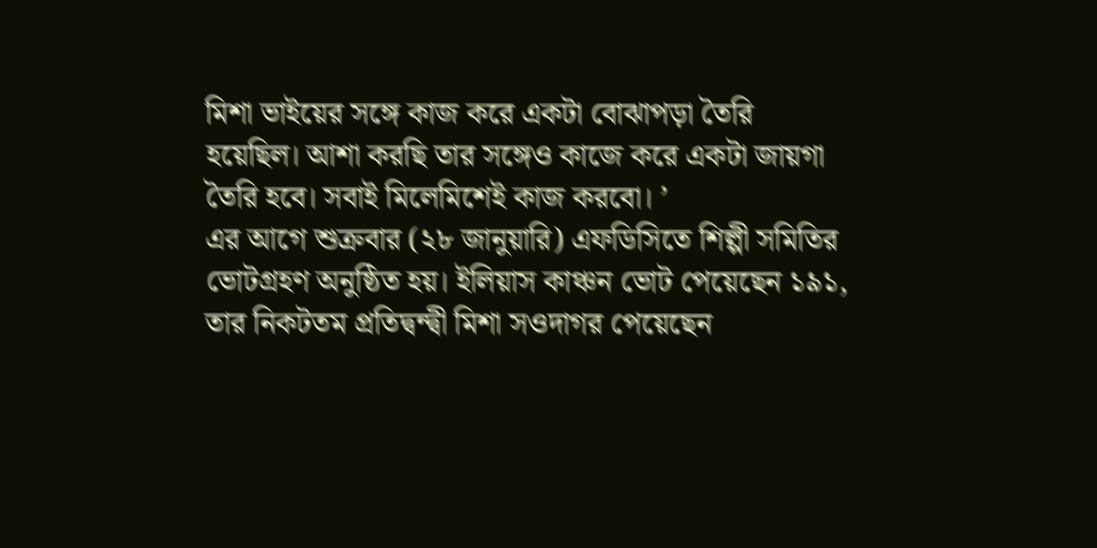মিশা ভাইয়ের সঙ্গে কাজ করে একটা বোঝাপড়া তৈরি হয়েছিল। আশা করছি তার সঙ্গেও কাজে করে একটা জায়গা তৈরি হবে। সবাই মিলেমিশেই কাজ করবো। ’
এর আগে শুক্রবার (২৮ জানুয়ারি) এফডিসিতে শিল্পী সমিতির ভোটগ্রহণ অনুষ্ঠিত হয়। ইলিয়াস কাঞ্চন ভোট পেয়েছেন ১৯১, তার নিকটতম প্রতিদ্বন্দ্বী মিশা সওদাগর পেয়েছেন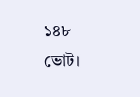১৪৮ ভোট।